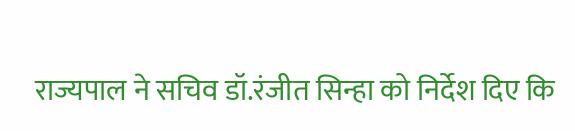राज्यपाल ने सचिव डॉ.रंजीत सिन्हा को निर्देश दिए कि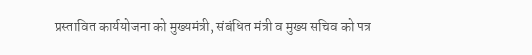प्रस्तावित कार्ययोजना को मुख्यमंत्री, संबंधित मंत्री व मुख्य सचिव को पत्र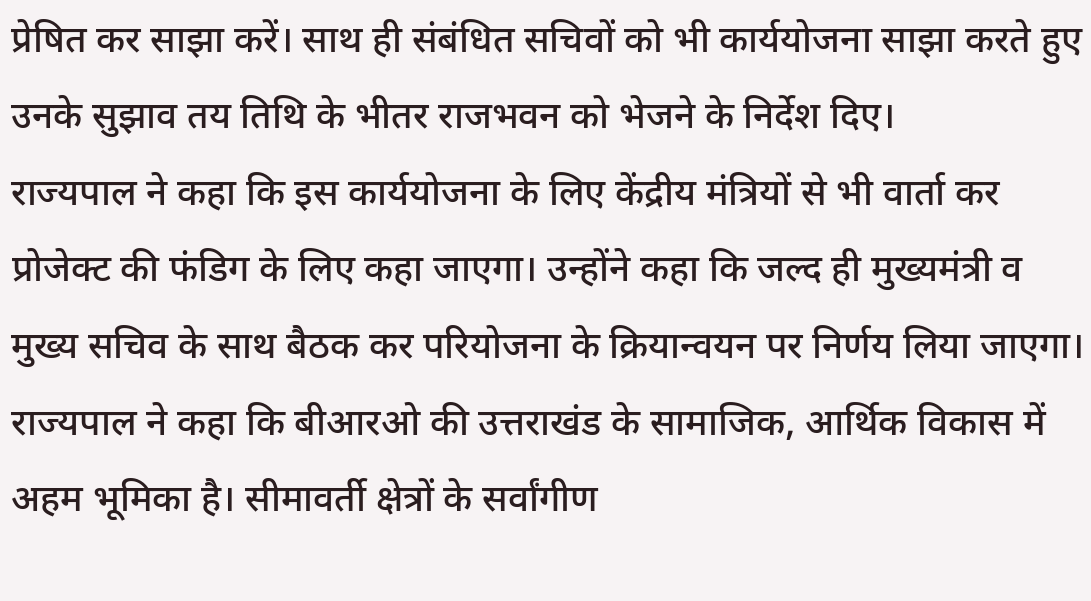प्रेषित कर साझा करें। साथ ही संबंधित सचिवों को भी कार्ययोजना साझा करते हुए उनके सुझाव तय तिथि के भीतर राजभवन को भेजने के निर्देश दिए।
राज्यपाल ने कहा कि इस कार्ययोजना के लिए केंद्रीय मंत्रियों से भी वार्ता कर प्रोजेक्ट की फंडिग के लिए कहा जाएगा। उन्होंने कहा कि जल्द ही मुख्यमंत्री व मुख्य सचिव के साथ बैठक कर परियोजना के क्रियान्वयन पर निर्णय लिया जाएगा। राज्यपाल ने कहा कि बीआरओ की उत्तराखंड के सामाजिक, आर्थिक विकास में अहम भूमिका है। सीमावर्ती क्षेत्रों के सर्वांगीण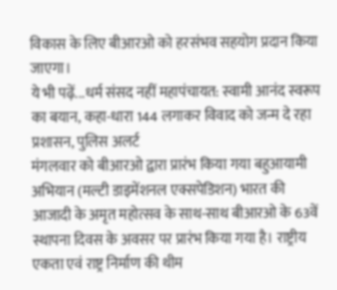विकास के लिए बीआरओ को हरसंभव सहयोग प्रदान किया जाएगा।
ये भी पढ़ें...धर्म संसद नहीं महापंचायत: स्वामी आनंद स्वरूप का बयान, कहा-धारा 144 लगाकर विवाद को जन्म दे रहा प्रशासन, पुलिस अलर्ट
मंगलवार को बीआरओ द्वारा प्रारंभ किया गया बहुआयामी अभियान (मल्टी डाइमेंशनल एक्सपेडिशन) भारत की आजादी के अमृत महोत्सव के साथ-साथ बीआरओ के 63वें स्थापना दिवस के अवसर पर प्रारंभ किया गया है। राष्ट्रीय एकता एवं राष्ट्र निर्माण की थीम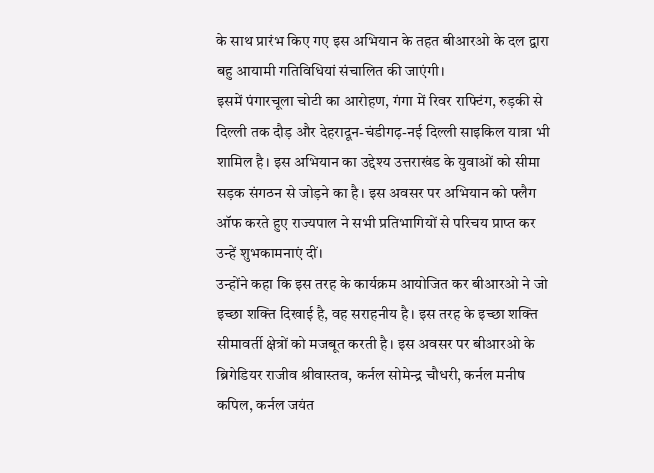के साथ प्रारंभ किए गए इस अभियान के तहत बीआरओ के दल द्वारा बहु आयामी गतिविधियां संचालित की जाएंगी।
इसमें पंगारचूला चोटी का आरोहण, गंगा में रिवर राफ्टिंग, रुड़की से दिल्ली तक दौड़ और देहरादून-चंडीगढ़-नई दिल्ली साइकिल यात्रा भी शामिल है। इस अभियान का उद्देश्य उत्तराखंड के युवाओं को सीमा सड़क संगठन से जोड़ने का है। इस अवसर पर अभियान को फ्लैग ऑफ करते हुए राज्यपाल ने सभी प्रतिभागियों से परिचय प्राप्त कर उन्हें शुभकामनाएं दीं।
उन्होंने कहा कि इस तरह के कार्यक्रम आयोजित कर बीआरओ ने जो इच्छा शक्ति दिखाई है, वह सराहनीय है। इस तरह के इच्छा शक्ति सीमावर्ती क्षेत्रों को मजबूत करती है। इस अवसर पर बीआरओ के ब्रिगेडियर राजीव श्रीवास्तव, कर्नल सोमेन्द्र चौधरी, कर्नल मनीष कपिल, कर्नल जयंत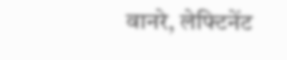वानरे, लेफ्टिनेंट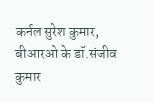कर्नल सुरेश कुमार, बीआरओ के डॉ.संजीव कुमार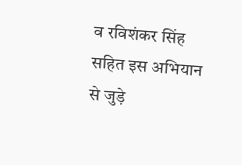व रविशंकर सिंह सहित इस अभियान से जुड़े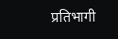प्रतिभागी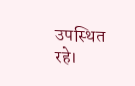उपस्थित रहे।